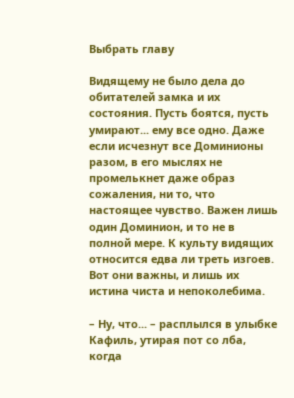Выбрать главу

Видящему не было дела до обитателей замка и их состояния. Пусть боятся, пусть умирают... ему все одно. Даже если исчезнут все Доминионы разом, в его мыслях не промелькнет даже образ сожаления, ни то, что настоящее чувство. Важен лишь один Доминион, и то не в полной мере. К культу видящих относится едва ли треть изгоев. Вот они важны, и лишь их истина чиста и непоколебима.

– Ну, что... – расплылся в улыбке Кафиль, утирая пот со лба, когда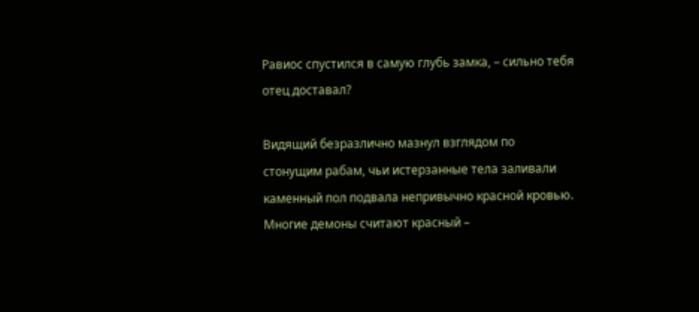Равиос спустился в самую глубь замка, – сильно тебя отец доставал?

Видящий безразлично мазнул взглядом по стонущим рабам, чьи истерзанные тела заливали каменный пол подвала непривычно красной кровью. Многие демоны считают красный –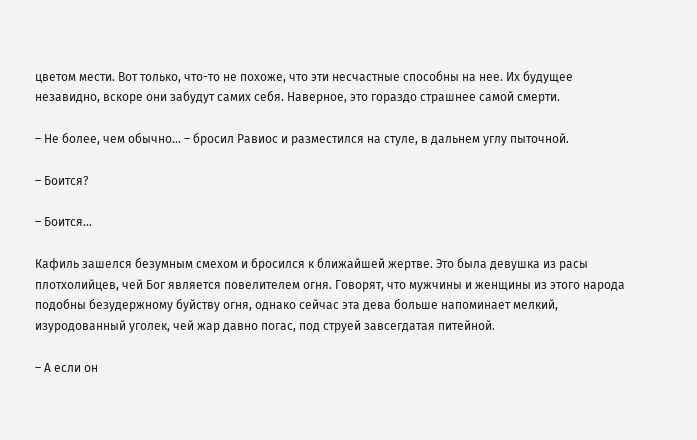цветом мести. Вот только, что-то не похоже, что эти несчастные способны на нее. Их будущее незавидно, вскоре они забудут самих себя. Наверное, это гораздо страшнее самой смерти.

– Не более, чем обычно... – бросил Равиос и разместился на стуле, в дальнем углу пыточной.

– Боится?

– Боится...

Кафиль зашелся безумным смехом и бросился к ближайшей жертве. Это была девушка из расы плотхолийцев, чей Бог является повелителем огня. Говорят, что мужчины и женщины из этого народа подобны безудержному буйству огня, однако сейчас эта дева больше напоминает мелкий, изуродованный уголек, чей жар давно погас, под струей завсегдатая питейной.

– А если он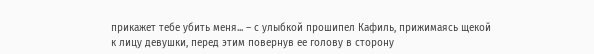прикажет тебе убить меня... – с улыбкой прошипел Кафиль, прижимаясь щекой к лицу девушки, перед этим повернув ее голову в сторону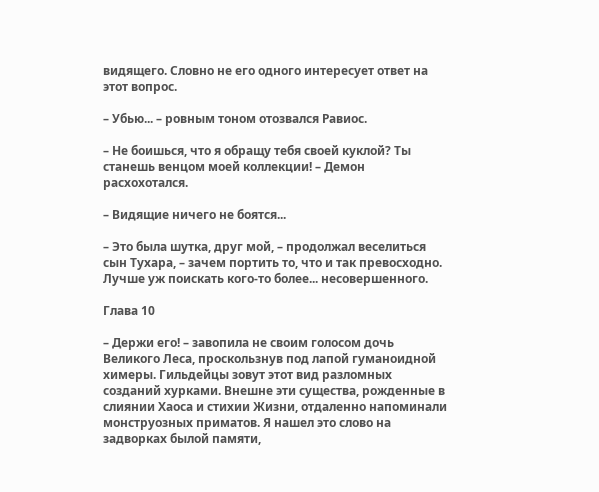видящего. Словно не его одного интересует ответ на этот вопрос.

– Убью... – ровным тоном отозвался Равиос.

– Не боишься, что я обращу тебя своей куклой? Ты станешь венцом моей коллекции! – Демон расхохотался.

– Видящие ничего не боятся...

– Это была шутка, друг мой, – продолжал веселиться сын Тухара, – зачем портить то, что и так превосходно. Лучше уж поискать кого-то более... несовершенного.

Глава 10

– Держи его! – завопила не своим голосом дочь Великого Леса, проскользнув под лапой гуманоидной химеры. Гильдейцы зовут этот вид разломных созданий хурками. Внешне эти существа, рожденные в слиянии Хаоса и стихии Жизни, отдаленно напоминали монструозных приматов. Я нашел это слово на задворках былой памяти,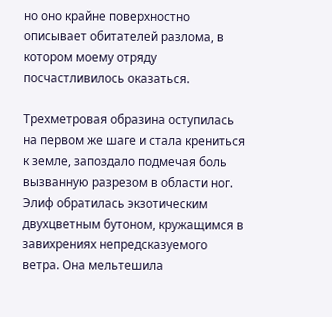но оно крайне поверхностно описывает обитателей разлома, в котором моему отряду посчастливилось оказаться.

Трехметровая образина оступилась на первом же шаге и стала крениться к земле, запоздало подмечая боль вызванную разрезом в области ног. Элиф обратилась экзотическим двухцветным бутоном, кружащимся в завихрениях непредсказуемого ветра. Она мельтешила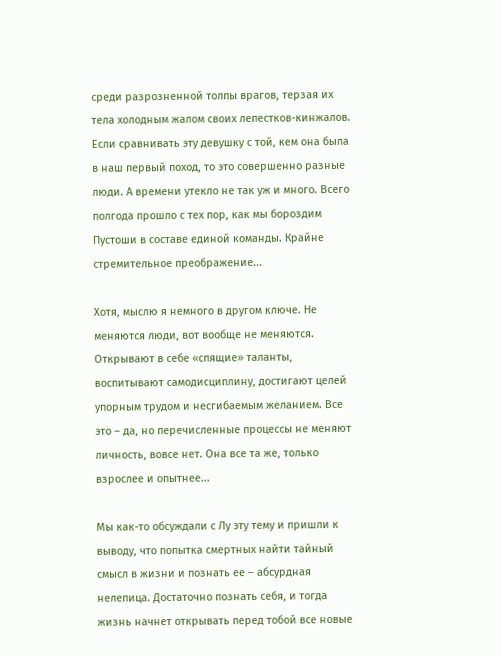среди разрозненной толпы врагов, терзая их тела холодным жалом своих лепестков-кинжалов. Если сравнивать эту девушку с той, кем она была в наш первый поход, то это совершенно разные люди. А времени утекло не так уж и много. Всего полгода прошло с тех пор, как мы бороздим Пустоши в составе единой команды. Крайне стремительное преображение...

Хотя, мыслю я немного в другом ключе. Не меняются люди, вот вообще не меняются. Открывают в себе «спящие» таланты, воспитывают самодисциплину, достигают целей упорным трудом и несгибаемым желанием. Все это – да, но перечисленные процессы не меняют личность, вовсе нет. Она все та же, только взрослее и опытнее...

Мы как-то обсуждали с Лу эту тему и пришли к выводу, что попытка смертных найти тайный смысл в жизни и познать ее – абсурдная нелепица. Достаточно познать себя, и тогда жизнь начнет открывать перед тобой все новые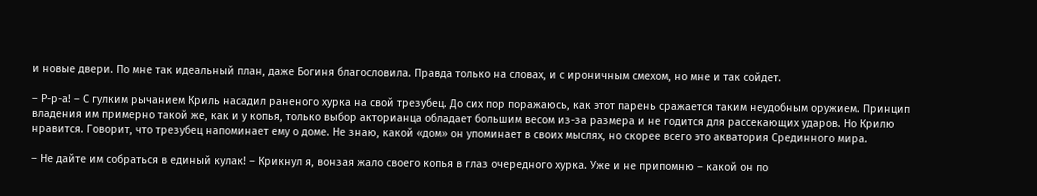и новые двери. По мне так идеальный план, даже Богиня благословила. Правда только на словах, и с ироничным смехом, но мне и так сойдет.

– Р-р-а! – С гулким рычанием Криль насадил раненого хурка на свой трезубец. До сих пор поражаюсь, как этот парень сражается таким неудобным оружием. Принцип владения им примерно такой же, как и у копья, только выбор акторианца обладает большим весом из-за размера и не годится для рассекающих ударов. Но Крилю нравится. Говорит, что трезубец напоминает ему о доме. Не знаю, какой «дом» он упоминает в своих мыслях, но скорее всего это акватория Срединного мира.

– Не дайте им собраться в единый кулак! – Крикнул я, вонзая жало своего копья в глаз очередного хурка. Уже и не припомню – какой он по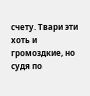счету. Твари эти хоть и громоздкие, но судя по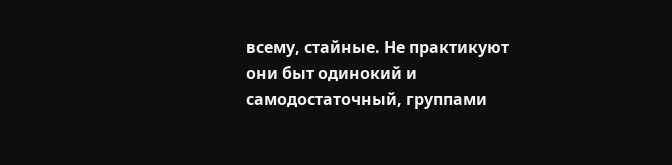всему, стайные. Не практикуют они быт одинокий и самодостаточный, группами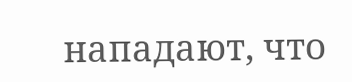нападают, что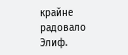крайне радовало Элиф.